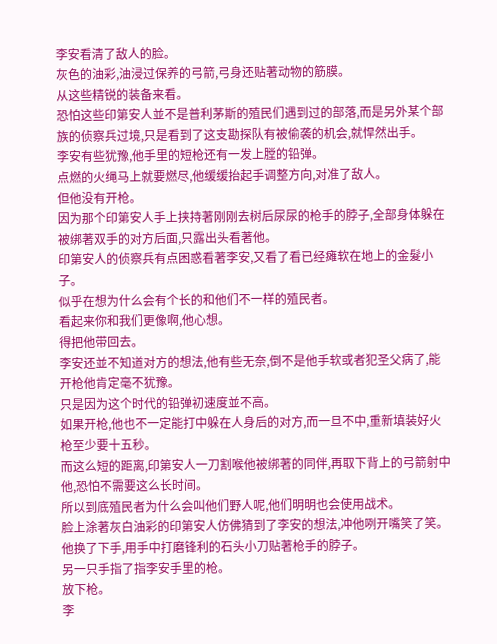李安看清了敌人的脸。
灰色的油彩,油浸过保养的弓箭,弓身还贴著动物的筋膜。
从这些精锐的装备来看。
恐怕这些印第安人並不是普利茅斯的殖民们遇到过的部落,而是另外某个部族的侦察兵过境,只是看到了这支勘探队有被偷袭的机会,就悍然出手。
李安有些犹豫,他手里的短枪还有一发上膛的铅弹。
点燃的火绳马上就要燃尽,他缓缓抬起手调整方向,对准了敌人。
但他没有开枪。
因为那个印第安人手上挟持著刚刚去树后尿尿的枪手的脖子,全部身体躲在被绑著双手的对方后面,只露出头看著他。
印第安人的侦察兵有点困惑看著李安,又看了看已经瘫软在地上的金髮小子。
似乎在想为什么会有个长的和他们不一样的殖民者。
看起来你和我们更像啊,他心想。
得把他带回去。
李安还並不知道对方的想法,他有些无奈,倒不是他手软或者犯圣父病了,能开枪他肯定毫不犹豫。
只是因为这个时代的铅弹初速度並不高。
如果开枪,他也不一定能打中躲在人身后的对方,而一旦不中,重新填装好火枪至少要十五秒。
而这么短的距离,印第安人一刀割喉他被绑著的同伴,再取下背上的弓箭射中他,恐怕不需要这么长时间。
所以到底殖民者为什么会叫他们野人呢,他们明明也会使用战术。
脸上涂著灰白油彩的印第安人仿佛猜到了李安的想法,冲他咧开嘴笑了笑。
他换了下手,用手中打磨锋利的石头小刀贴著枪手的脖子。
另一只手指了指李安手里的枪。
放下枪。
李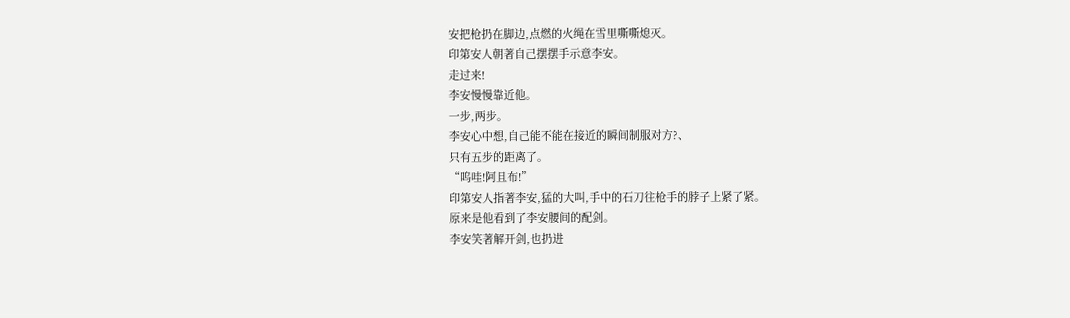安把枪扔在脚边,点燃的火绳在雪里嘶嘶熄灭。
印第安人朝著自己摆摆手示意李安。
走过来!
李安慢慢靠近他。
一步,两步。
李安心中想,自己能不能在接近的瞬间制服对方?、
只有五步的距离了。
“呜哇!阿且布!”
印第安人指著李安,猛的大叫,手中的石刀往枪手的脖子上紧了紧。
原来是他看到了李安腰间的配剑。
李安笑著解开剑,也扔进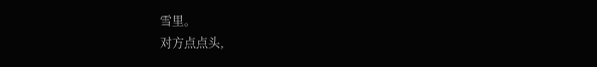雪里。
对方点点头,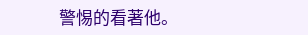警惕的看著他。